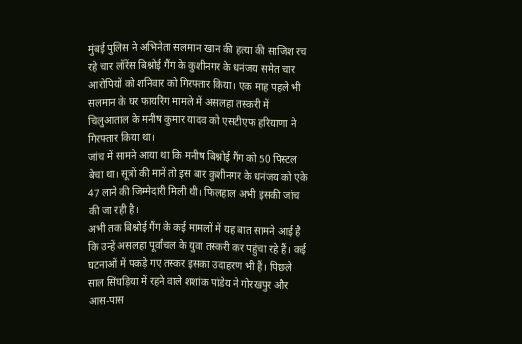मुंबई पुलिस ने अभिनेता सलमान खान की हत्या की साजिश रच रहे चार लॉरेंस बिश्नोई गैंग के कुशीनगर के धनंजय समेत चार आरोपियों को शनिवार को गिरफ्तार किया। एक माह पहले भी सलमान के घर फायरिंग मामले में असलहा तस्करी में चिलुआताल के मनीष कुमार यादव को एसटीएफ हरियाणा ने गिरफ्तार किया था।
जांच में सामने आया था कि मनीष बिश्नोई गैंग को 50 पिस्टल बेचा था। सूत्रों की मानें तो इस बार कुशीनगर के धनंजय को एके 47 लाने की जिम्मेदारी मिली थी। फिलहाल अभी इसकी जांच की जा रही है।
अभी तक बिश्नोई गैंग के कई मामलों में यह बात सामने आई है कि उन्हें असलहा पूर्वांचल के युवा तस्करी कर पहुंचा रहे हैं। कई घटनाओं में पकड़े गए तस्कर इसका उदाहरण भी हैं। पिछले साल सिंघड़िया में रहने वाले शशांक पांडेय ने गोरखपुर और आस-पास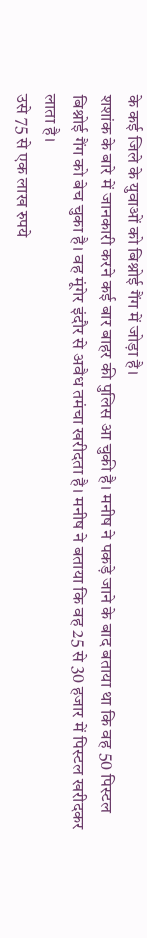के कई जिले के युवाओं को बिश्नोई गैंग में जोड़ा है।
शशांक के बारे में जानकारी करने कई बार बाहर की पुलिस आ चुकी है। मनीष ने पकड़े जाने के बाद बताया था कि वह 50 पिस्टल बिश्नोई गैंग को बेच चुका है। वह मूंगेर इंदौर से अवैध तमंचा खरीदता है। मनीष ने बताया कि वह 25 से 30 हजार में पिस्टल खरीदकर लाता है।
उसे 75 से एक लाख रुपये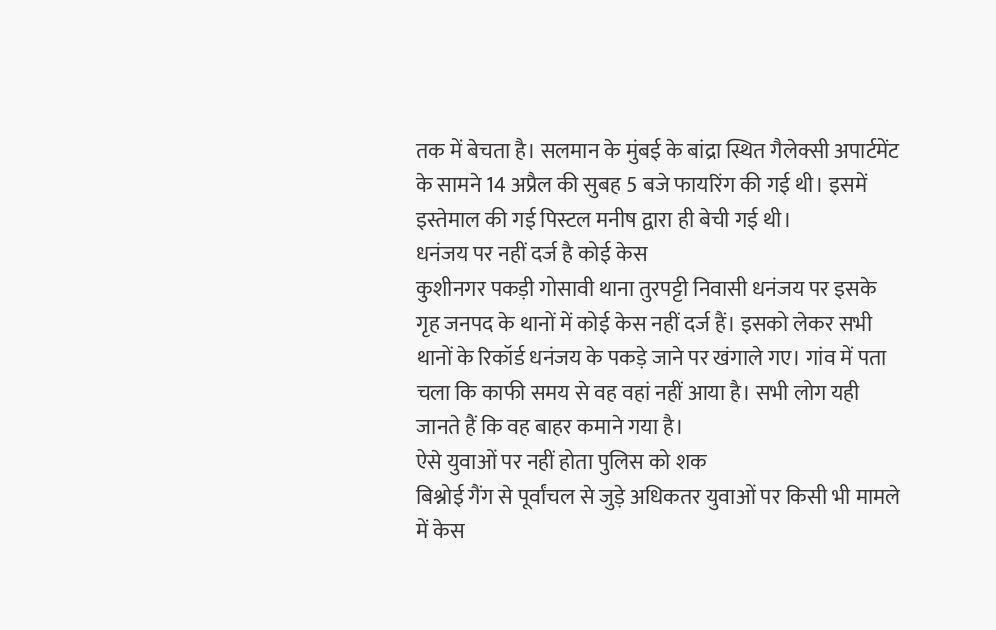तक में बेचता है। सलमान के मुंबई के बांद्रा स्थित गैलेक्सी अपार्टमेंट के सामने 14 अप्रैल की सुबह 5 बजे फायरिंग की गई थी। इसमें इस्तेमाल की गई पिस्टल मनीष द्वारा ही बेची गई थी।
धनंजय पर नहीं दर्ज है कोई केस
कुशीनगर पकड़ी गोसावी थाना तुरपट्टी निवासी धनंजय पर इसके गृह जनपद के थानों में कोई केस नहीं दर्ज हैं। इसको लेकर सभी थानों के रिकॉर्ड धनंजय के पकड़े जाने पर खंगाले गए। गांव में पता चला कि काफी समय से वह वहां नहीं आया है। सभी लोग यही जानते हैं कि वह बाहर कमाने गया है।
ऐसे युवाओं पर नहीं होता पुलिस को शक
बिश्नोई गैंग से पूर्वांचल से जुड़े अधिकतर युवाओं पर किसी भी मामले में केस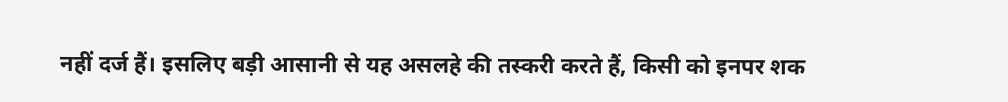नहीं दर्ज हैं। इसलिए बड़ी आसानी से यह असलहे की तस्करी करते हैं, किसी को इनपर शक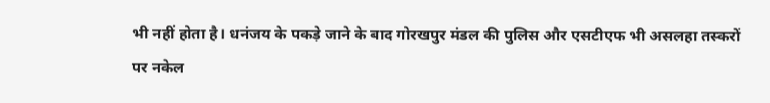भी नहीं होता है। धनंजय के पकड़े जाने के बाद गोरखपुर मंडल की पुलिस और एसटीएफ भी असलहा तस्करों पर नकेल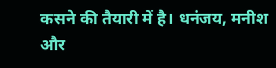कसने की तैयारी में है। धनंजय, मनीश और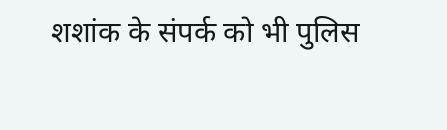शशांक के संपर्क को भी पुलिस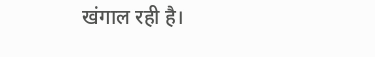खंगाल रही है।